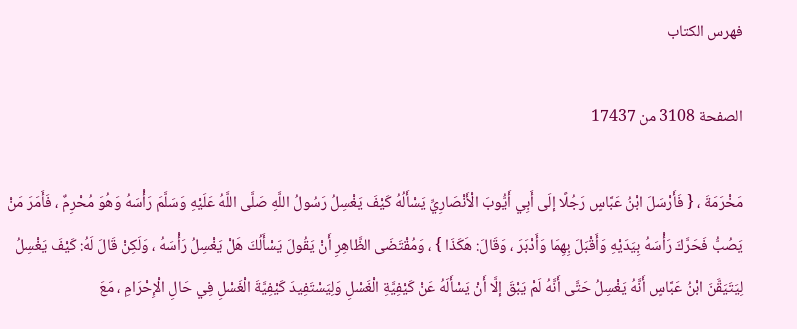فهرس الكتاب

الصفحة 3108 من 17437

مَخْرَمَةَ ، { فَأَرْسَلَ ابْنُ عَبَّاسٍ رَجُلًا إلَى أَبِي أَيُّوبَ الْأَنْصَارِيِّ يَسْأَلُهُ كَيْفَ يَغْسِلُ رَسُولُ اللَّهِ صَلَّى اللَّهُ عَلَيْهِ وَسَلَّمَ رَأْسَهُ وَهُوَ مُحْرِمٌ ، فَأَمَرَ مَنْ يَصُبُّ فَحَرَّكَ رَأْسَهُ بِيَدَيْهِ وَأَقْبَلَ بِهِمَا وَأَدْبَرَ ، وَقَالَ: هَكَذَا } ، وَمُقْتَضَى الظَّاهِرِ أَنْ يَقُولَ يَسْأَلُكَ هَلْ يَغْسِلُ رَأْسَهُ ، وَلَكِنْ قَالَ لَهُ: كَيْفَ يَغْسِلُ لِيَتَيَقَّنَ ابْنُ عَبَّاسٍ أَنَّهُ يَغْسِلُ حَتَّى أَنَّهُ لَمْ يَبْقَ إلَّا أَنْ يَسْأَلَهُ عَنْ كَيْفِيَّةِ الْغَسْلِ وَلِيَسْتَفِيدَ كَيْفِيَّةَ الْغَسْلِ فِي حَالِ الْإِحْرَامِ ، مَعَ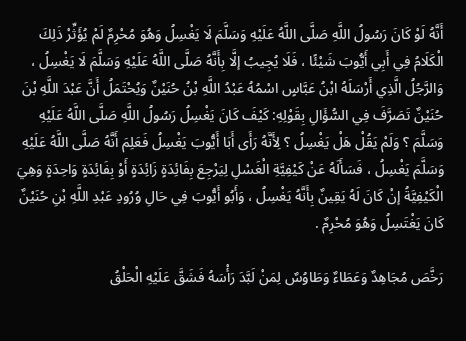أَنَّهُ لَوْ كَانَ رَسُولُ اللَّهِ صَلَّى اللَّهُ عَلَيْهِ وَسَلَّمَ لَا يَغْسِلُ وَهُوَ مُحْرِمٌ لَمْ يُؤَثِّرْ ذَلِكَ الْكَلَامُ فِي أَبِي أَيُّوبَ شَيْئًا ، فَلَا يُجِيبُ إلَّا بِأَنَّهُ صَلَّى اللَّهُ عَلَيْهِ وَسَلَّمَ لَا يَغْسِلُ ، وَالرَّجُلُ الَّذِي أَرْسَلَهُ ابْنُ عَبَّاسٍ اسْمُهُ عَبْدُ اللَّهِ بْنُ حُنَيْنٌ وَيُحْتَمَلُ أَنَّ عَبْدَ اللَّهِ بْنَ حُنَيْنٌ تَصَرَّفَ فِي السُّؤَالِ بِقَوْلِهِ: كَيْفَ كَانَ يَغْسِلُ رَسُولُ اللَّهِ صَلَّى اللَّهُ عَلَيْهِ وَسَلَّمَ ؟ وَلَمْ يَقُلْ هَلْ يَغْسِلُ ؟ لِأَنَّهُ رَأَى أَبَا أَيُّوبَ يَغْسِلُ فَعَلِمَ أَنَّهُ صَلَّى اللَّهُ عَلَيْهِ وَسَلَّمَ يَغْسِلُ ، فَسَأَلَهُ عَنْ كَيْفِيَّةِ الْغَسْلِ لِيَرْجِعَ بِفَائِدَةٍ زَائِدَةٍ أَوْ بِفَائِدَةٍ وَاحِدَةٍ وَهِيَ الْكَيْفِيَّةُ إنْ كَانَ لَهُ يَقِينٌ بِأَنَّهُ يَغْسِلُ ، وَأَبُو أَيُّوبَ فِي حَالِ وُرُودِ عَبْدِ اللَّهِ بْنِ حُنَيْنٌ كَانَ يَغْتَسِلُ وَهُوَ مُحْرِمٌ .

رَخَّصَ مُجَاهِدٌ وَعَطَاءٌ وَطَاوُسٌ لِمَنْ لَبَّدَ رَأْسَهُ فَشَقَّ عَلَيْهِ الْحَلْقُ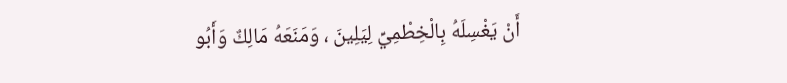أَنْ يَغْسِلَهُ بِالْخِطْمِيِّ لِيَلِينَ ، وَمَنَعَهُ مَالِكٌ وَأَبُو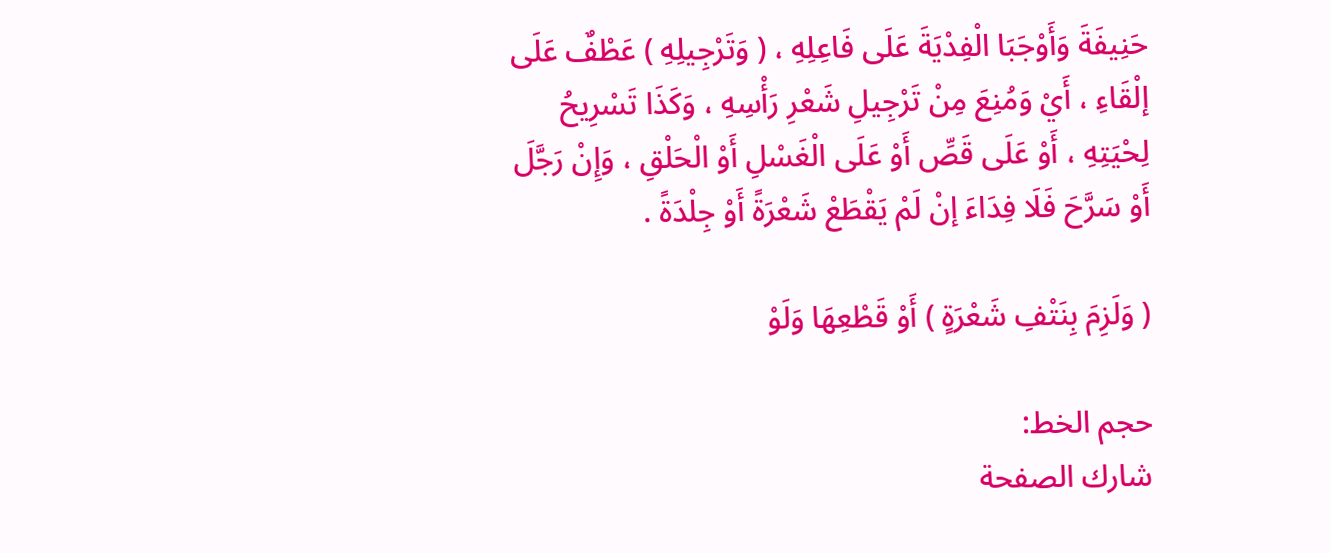حَنِيفَةَ وَأَوْجَبَا الْفِدْيَةَ عَلَى فَاعِلِهِ ، ( وَتَرْجِيلِهِ ) عَطْفٌ عَلَى إلْقَاءِ ، أَيْ وَمُنِعَ مِنْ تَرْجِيلِ شَعْرِ رَأْسِهِ ، وَكَذَا تَسْرِيحُ لِحْيَتِهِ ، أَوْ عَلَى قَصِّ أَوْ عَلَى الْغَسْلِ أَوْ الْحَلْقِ ، وَإِنْ رَجَّلَ أَوْ سَرَّحَ فَلَا فِدَاءَ إنْ لَمْ يَقْطَعْ شَعْرَةً أَوْ جِلْدَةً .

( وَلَزِمَ بِنَتْفِ شَعْرَةٍ ) أَوْ قَطْعِهَا وَلَوْ

حجم الخط:
شارك الصفحة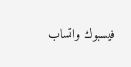فيسبوك واتساب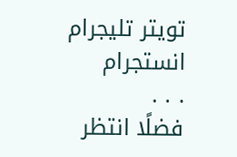تويتر تليجرام انستجرام
. . .
فضلًا انتظر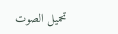تحميل الصوت